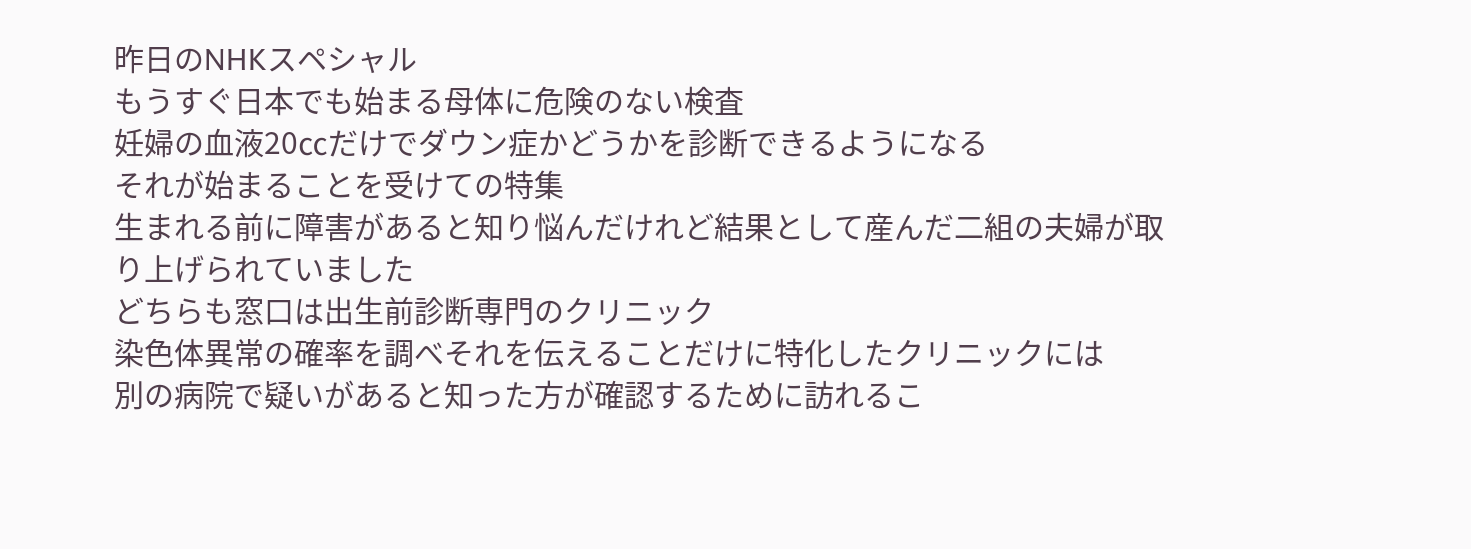昨日のNHKスペシャル
もうすぐ日本でも始まる母体に危険のない検査
妊婦の血液20㏄だけでダウン症かどうかを診断できるようになる
それが始まることを受けての特集
生まれる前に障害があると知り悩んだけれど結果として産んだ二組の夫婦が取り上げられていました
どちらも窓口は出生前診断専門のクリニック
染色体異常の確率を調べそれを伝えることだけに特化したクリニックには
別の病院で疑いがあると知った方が確認するために訪れるこ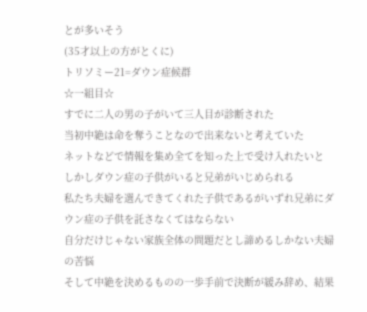とが多いそう
(35才以上の方がとくに)
トリソミー21=ダウン症候群
☆一組目☆
すでに二人の男の子がいて三人目が診断された
当初中絶は命を奪うことなので出来ないと考えていた
ネットなどで情報を集め全てを知った上で受け入れたいと
しかしダウン症の子供がいると兄弟がいじめられる
私たち夫婦を選んできてくれた子供であるがいずれ兄弟にダウン症の子供を託さなくてはならない
自分だけじゃない家族全体の問題だとし諦めるしかない夫婦の苦悩
そして中絶を決めるものの一歩手前で決断が緩み辞め、結果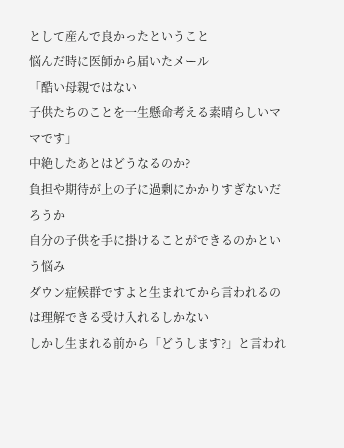として産んで良かったということ
悩んだ時に医師から届いたメール
「酷い母親ではない
子供たちのことを一生懸命考える素晴らしいママです」
中絶したあとはどうなるのか?
負担や期待が上の子に過剰にかかりすぎないだろうか
自分の子供を手に掛けることができるのかという悩み
ダウン症候群ですよと生まれてから言われるのは理解できる受け入れるしかない
しかし生まれる前から「どうします?」と言われ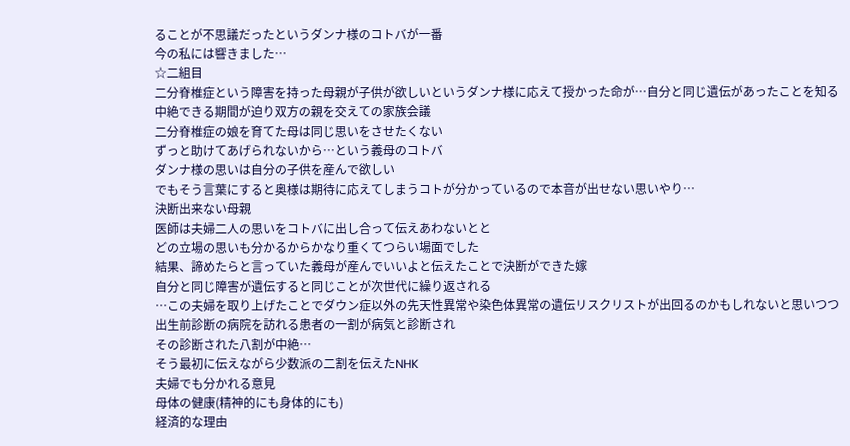ることが不思議だったというダンナ様のコトバが一番
今の私には響きました…
☆二組目
二分脊椎症という障害を持った母親が子供が欲しいというダンナ様に応えて授かった命が…自分と同じ遺伝があったことを知る
中絶できる期間が迫り双方の親を交えての家族会議
二分脊椎症の娘を育てた母は同じ思いをさせたくない
ずっと助けてあげられないから…という義母のコトバ
ダンナ様の思いは自分の子供を産んで欲しい
でもそう言葉にすると奥様は期待に応えてしまうコトが分かっているので本音が出せない思いやり…
決断出来ない母親
医師は夫婦二人の思いをコトバに出し合って伝えあわないとと
どの立場の思いも分かるからかなり重くてつらい場面でした
結果、諦めたらと言っていた義母が産んでいいよと伝えたことで決断ができた嫁
自分と同じ障害が遺伝すると同じことが次世代に繰り返される
…この夫婦を取り上げたことでダウン症以外の先天性異常や染色体異常の遺伝リスクリストが出回るのかもしれないと思いつつ
出生前診断の病院を訪れる患者の一割が病気と診断され
その診断された八割が中絶…
そう最初に伝えながら少数派の二割を伝えたNHK
夫婦でも分かれる意見
母体の健康(精神的にも身体的にも)
経済的な理由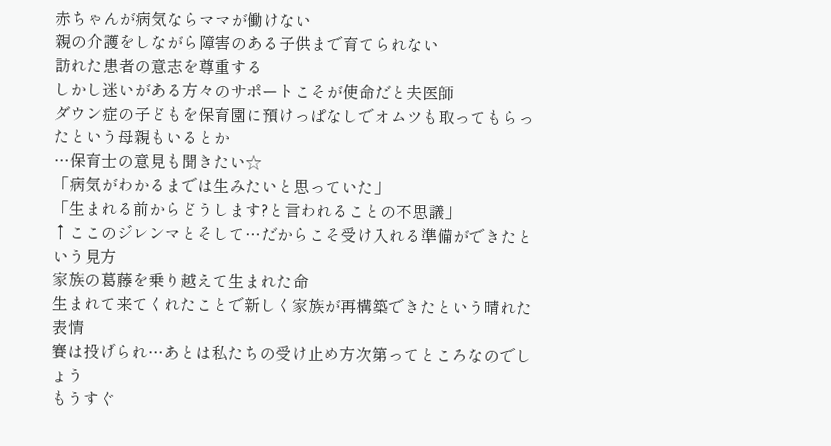赤ちゃんが病気ならママが働けない
親の介護をしながら障害のある子供まで育てられない
訪れた患者の意志を尊重する
しかし迷いがある方々のサポートこそが使命だと夫医師
ダウン症の子どもを保育園に預けっぱなしでオムツも取ってもらったという母親もいるとか
…保育士の意見も聞きたい☆
「病気がわかるまでは生みたいと思っていた」
「生まれる前からどうします?と言われることの不思議」
↑ここのジレンマとそして…だからこそ受け入れる準備ができたという見方
家族の葛藤を乗り越えて生まれた命
生まれて来てくれたことで新しく家族が再構築できたという晴れた表情
賽は投げられ…あとは私たちの受け止め方次第ってところなのでしょう
もうすぐ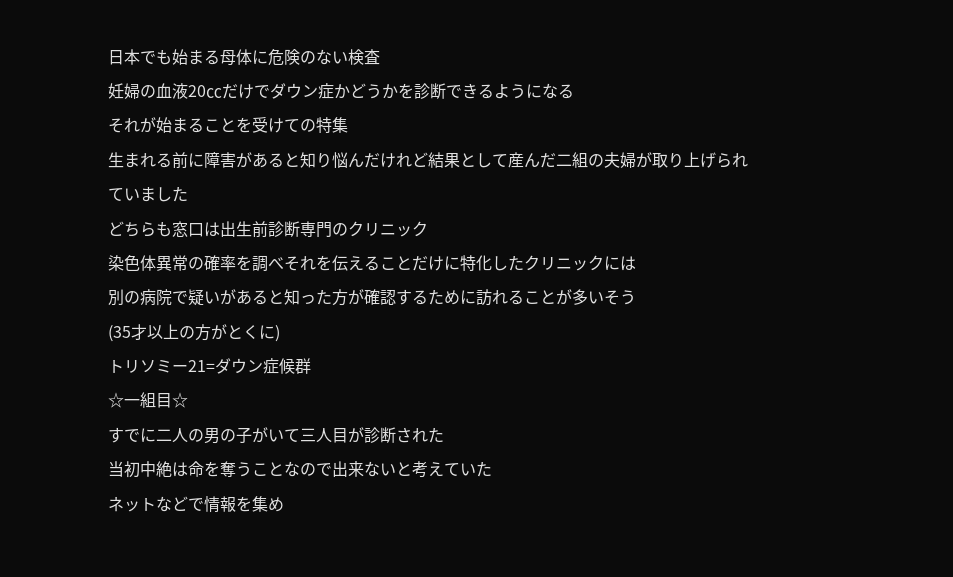日本でも始まる母体に危険のない検査
妊婦の血液20㏄だけでダウン症かどうかを診断できるようになる
それが始まることを受けての特集
生まれる前に障害があると知り悩んだけれど結果として産んだ二組の夫婦が取り上げられていました
どちらも窓口は出生前診断専門のクリニック
染色体異常の確率を調べそれを伝えることだけに特化したクリニックには
別の病院で疑いがあると知った方が確認するために訪れることが多いそう
(35才以上の方がとくに)
トリソミー21=ダウン症候群
☆一組目☆
すでに二人の男の子がいて三人目が診断された
当初中絶は命を奪うことなので出来ないと考えていた
ネットなどで情報を集め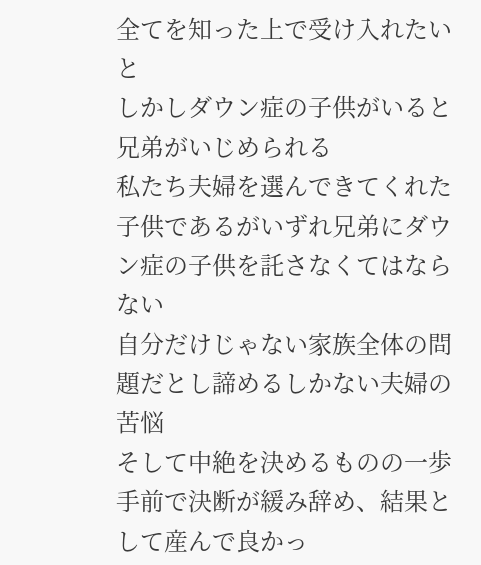全てを知った上で受け入れたいと
しかしダウン症の子供がいると兄弟がいじめられる
私たち夫婦を選んできてくれた子供であるがいずれ兄弟にダウン症の子供を託さなくてはならない
自分だけじゃない家族全体の問題だとし諦めるしかない夫婦の苦悩
そして中絶を決めるものの一歩手前で決断が緩み辞め、結果として産んで良かっ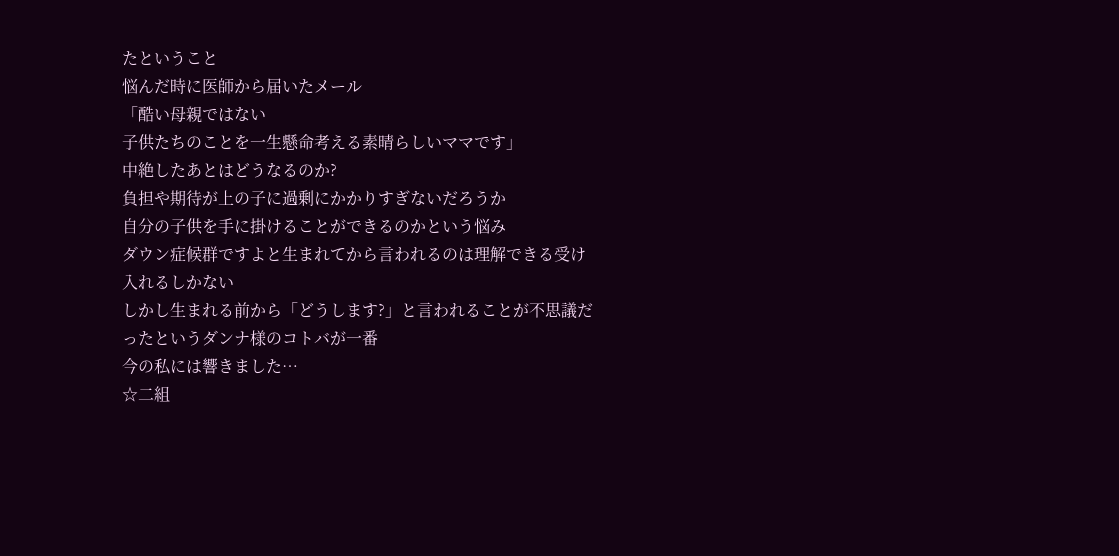たということ
悩んだ時に医師から届いたメール
「酷い母親ではない
子供たちのことを一生懸命考える素晴らしいママです」
中絶したあとはどうなるのか?
負担や期待が上の子に過剰にかかりすぎないだろうか
自分の子供を手に掛けることができるのかという悩み
ダウン症候群ですよと生まれてから言われるのは理解できる受け入れるしかない
しかし生まれる前から「どうします?」と言われることが不思議だったというダンナ様のコトバが一番
今の私には響きました…
☆二組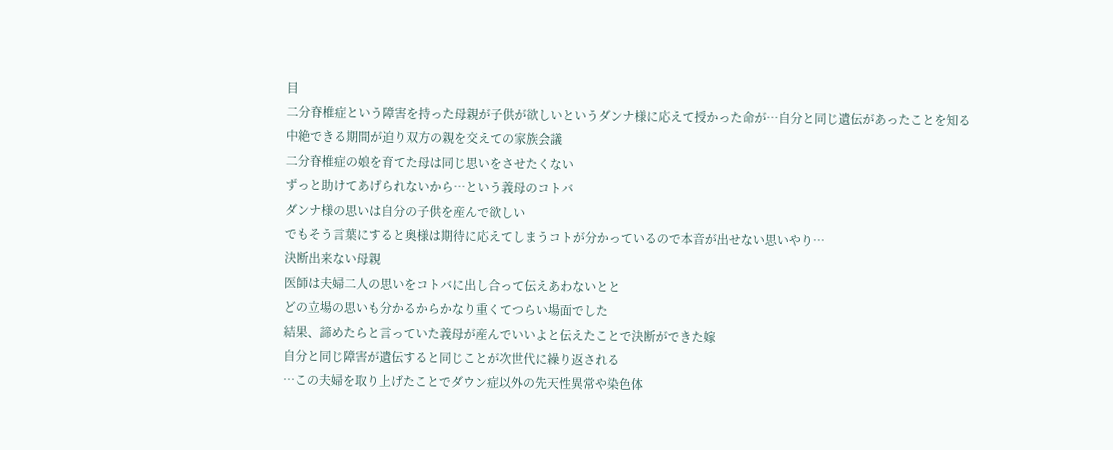目
二分脊椎症という障害を持った母親が子供が欲しいというダンナ様に応えて授かった命が…自分と同じ遺伝があったことを知る
中絶できる期間が迫り双方の親を交えての家族会議
二分脊椎症の娘を育てた母は同じ思いをさせたくない
ずっと助けてあげられないから…という義母のコトバ
ダンナ様の思いは自分の子供を産んで欲しい
でもそう言葉にすると奥様は期待に応えてしまうコトが分かっているので本音が出せない思いやり…
決断出来ない母親
医師は夫婦二人の思いをコトバに出し合って伝えあわないとと
どの立場の思いも分かるからかなり重くてつらい場面でした
結果、諦めたらと言っていた義母が産んでいいよと伝えたことで決断ができた嫁
自分と同じ障害が遺伝すると同じことが次世代に繰り返される
…この夫婦を取り上げたことでダウン症以外の先天性異常や染色体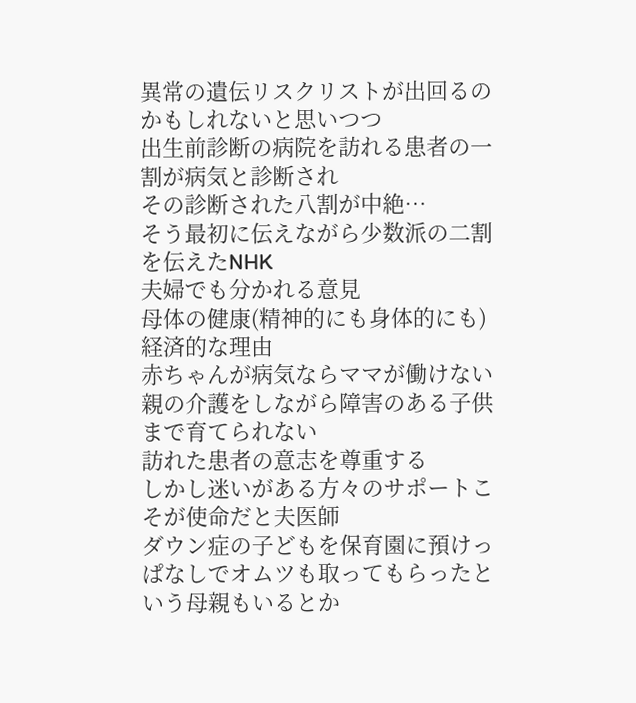異常の遺伝リスクリストが出回るのかもしれないと思いつつ
出生前診断の病院を訪れる患者の一割が病気と診断され
その診断された八割が中絶…
そう最初に伝えながら少数派の二割を伝えたNHK
夫婦でも分かれる意見
母体の健康(精神的にも身体的にも)
経済的な理由
赤ちゃんが病気ならママが働けない
親の介護をしながら障害のある子供まで育てられない
訪れた患者の意志を尊重する
しかし迷いがある方々のサポートこそが使命だと夫医師
ダウン症の子どもを保育園に預けっぱなしでオムツも取ってもらったという母親もいるとか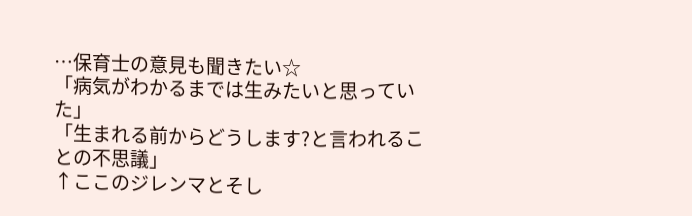…保育士の意見も聞きたい☆
「病気がわかるまでは生みたいと思っていた」
「生まれる前からどうします?と言われることの不思議」
↑ここのジレンマとそし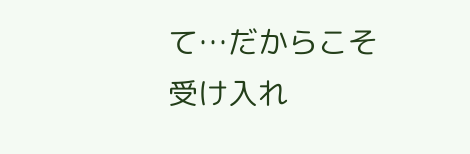て…だからこそ受け入れ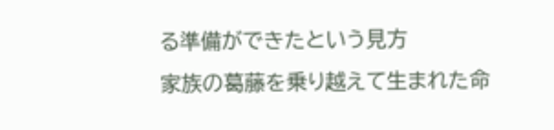る準備ができたという見方
家族の葛藤を乗り越えて生まれた命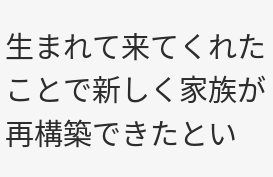生まれて来てくれたことで新しく家族が再構築できたとい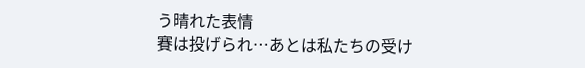う晴れた表情
賽は投げられ…あとは私たちの受け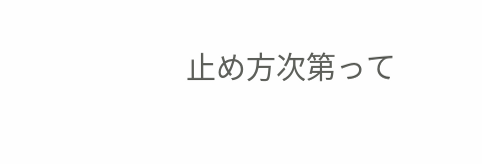止め方次第って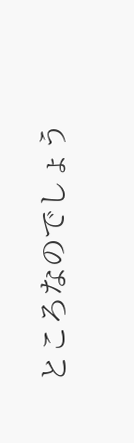ところなのでしょう